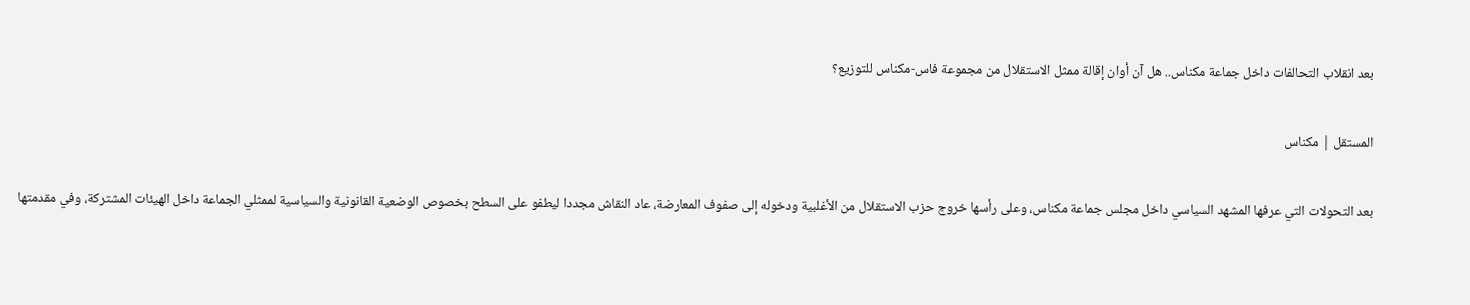بعد انقلاب التحالفات داخل جماعة مكناس.. هل آن أوان إقالة ممثل الاستقلال من مجموعة فاس-مكناس للتوزيع؟

المستقل | مكناس

بعد التحولات التي عرفها المشهد السياسي داخل مجلس جماعة مكناس، وعلى رأسها خروج حزب الاستقلال من الأغلبية ودخوله إلى صفوف المعارضة، عاد النقاش مجددا ليطفو على السطح بخصوص الوضعية القانونية والسياسية لممثلي الجماعة داخل الهيئات المشتركة، وفي مقدمتها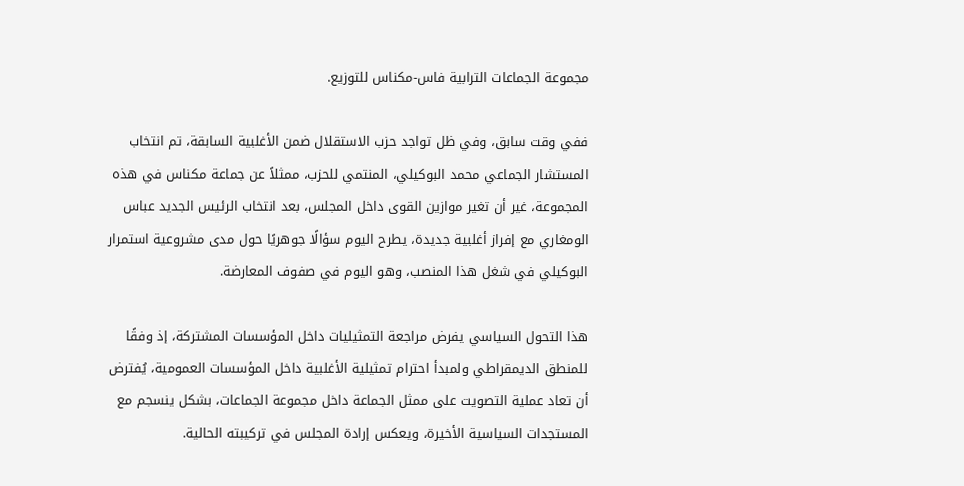مجموعة الجماعات الترابية فاس-مكناس للتوزيع.

ففي وقت سابق، وفي ظل تواجد حزب الاستقلال ضمن الأغلبية السابقة، تم انتخاب المستشار الجماعي محمد البوكيلي، المنتمي للحزب، ممثلاً عن جماعة مكناس في هذه المجموعة، غير أن تغير موازين القوى داخل المجلس، بعد انتخاب الرئيس الجديد عباس الومغاري مع إفراز أغلبية جديدة، يطرح اليوم سؤالًا جوهريًا حول مدى مشروعية استمرار البوكيلي في شغل هذا المنصب، وهو اليوم في صفوف المعارضة.

هذا التحول السياسي يفرض مراجعة التمثيليات داخل المؤسسات المشتركة، إذ وفقًا للمنطق الديمقراطي ولمبدأ احترام تمثيلية الأغلبية داخل المؤسسات العمومية، يُفترض أن تعاد عملية التصويت على ممثل الجماعة داخل مجموعة الجماعات، بشكل ينسجم مع المستجدات السياسية الأخيرة، ويعكس إرادة المجلس في تركيبته الحالية.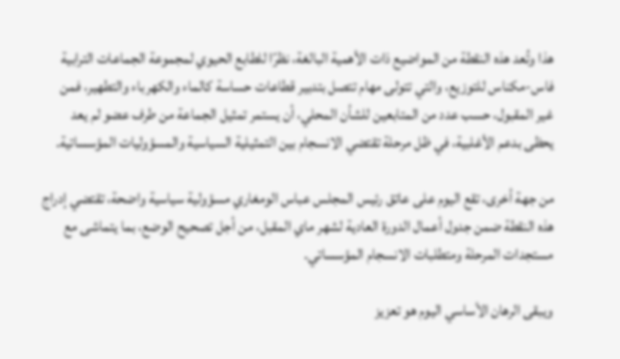هذا وتُعد هذه النقطة من المواضيع ذات الأهمية البالغة، نظرًا للطابع الحيوي لمجموعة الجماعات الترابية فاس-مكناس للتوزيع، والتي تتولى مهام تتصل بتدبير قطاعات حساسة كالماء والكهرباء والتطهير، فمن غير المقبول، حسب عدد من المتابعين للشأن المحلي، أن يستمر تمثيل الجماعة من طرف عضو لم يعد يحظى بدعم الأغلبية، في ظل مرحلة تقتضي الانسجام بين التمثيلية السياسية والمسؤوليات المؤسساتية.

من جهة أخرى، تقع اليوم على عاتق رئيس المجلس عباس الومغاري مسؤولية سياسية واضحة، تقتضي إدراج هذه النقطة ضمن جدول أعمال الدورة العادية لشهر ماي المقبل، من أجل تصحيح الوضع، بما يتماشى مع مستجدات المرحلة ومتطلبات الانسجام المؤسساتي.

ويبقى الرهان الأساسي اليوم هو تعزيز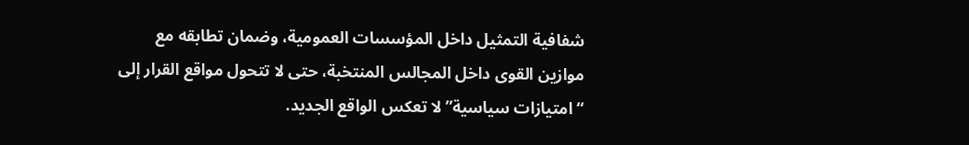شفافية التمثيل داخل المؤسسات العمومية، وضمان تطابقه مع موازين القوى داخل المجالس المنتخبة، حتى لا تتحول مواقع القرار إلى “امتيازات سياسية” لا تعكس الواقع الجديد.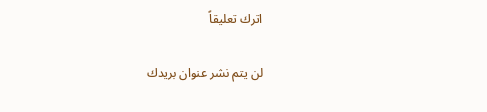اترك تعليقاً

لن يتم نشر عنوان بريدك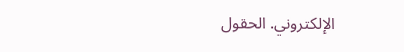الإلكتروني. الحقول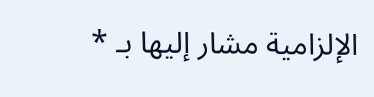الإلزامية مشار إليها بـ *